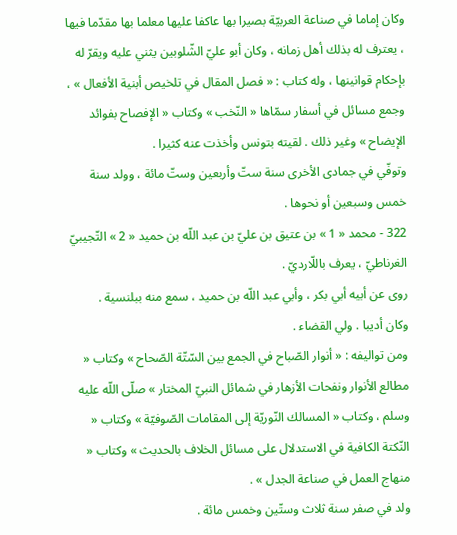وكان إماما في صناعة العربيّة بصيرا بها عاكفا عليها معلما بها مقدّما فيها ، يعترف له بذلك أهل زمانه ، وكان أبو عليّ الشّلوبين يثني عليه ويقرّ له بإحكام قوانينها ، وله كتاب : « فصل المقال في تلخيص أبنية الأفعال » ، وجمع مسائل في أسفار سمّاها « النّخب » وكتاب « الإفصاح بفوائد الإيضاح » وغير ذلك . لقيته بتونس وأخذت عنه كثيرا .
وتوفّي في جمادى الأخرى سنة ستّ وأربعين وستّ مائة ، وولد سنة خمس وسبعين أو نحوها .
322 - محمد « 1 » بن عتيق بن عليّ بن عبد اللّه بن حميد « 2 » التّجيبيّ الغرناطيّ ، يعرف باللّارديّ .
روى عن أبيه أبي بكر ، وأبي عبد اللّه بن حميد ، سمع منه ببلنسية .
وكان أديبا . ولي القضاء .
ومن تواليفه : « أنوار الصّباح في الجمع بين السّتّة الصّحاح » وكتاب « مطالع الأنوار ونفحات الأزهار في شمائل النبيّ المختار » صلّى اللّه عليه وسلم ، وكتاب « المسالك النّوريّة إلى المقامات الصّوفيّة » وكتاب « النّكتة الكافية في الاستدلال على مسائل الخلاف بالحديث » وكتاب « منهاج العمل في صناعة الجدل » .
ولد في صفر سنة ثلاث وستّين وخمس مائة .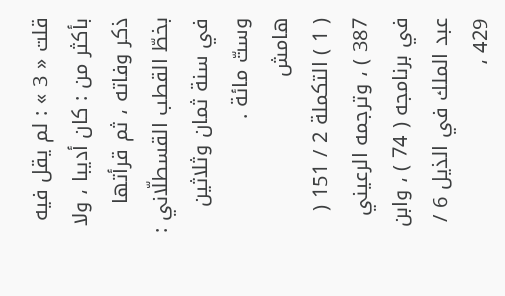قلت « 3 » : لم يقل فيه بأكثر من : كان أديبا ، ولا ذكر وفاته ، ثم قرأتها بخطّ القطب القسطلّاني : في سنة ثمان وثلاثين وستّ مائة .
هامش
( 1 ) التكملة 2 / 151 ( 387 ) ، وترجمه الرعيني في برنامجه ( 74 ) ، وابن عبد الملك في الذيل 6 / 429 ،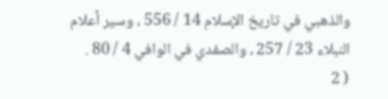والذهبي في تاريخ الإسلام 14 / 556 ، وسير أعلام النبلاء 23 / 257 ، والصفدي في الوافي 4 / 80 .
( 2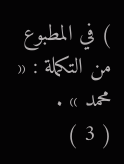) في المطبوع من التكملة : « محمد » .
( 3 )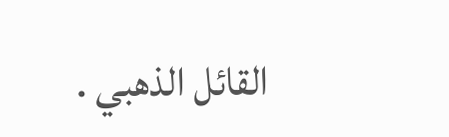القائل الذهبي .